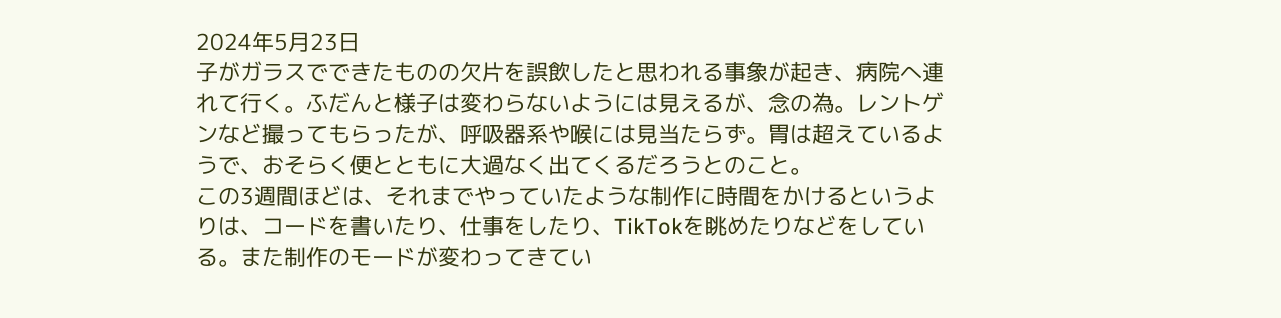2024年5月23日
子がガラスでできたものの欠片を誤飲したと思われる事象が起き、病院へ連れて行く。ふだんと様子は変わらないようには見えるが、念の為。レントゲンなど撮ってもらったが、呼吸器系や喉には見当たらず。胃は超えているようで、おそらく便とともに大過なく出てくるだろうとのこと。
この3週間ほどは、それまでやっていたような制作に時間をかけるというよりは、コードを書いたり、仕事をしたり、TikTokを眺めたりなどをしている。また制作のモードが変わってきてい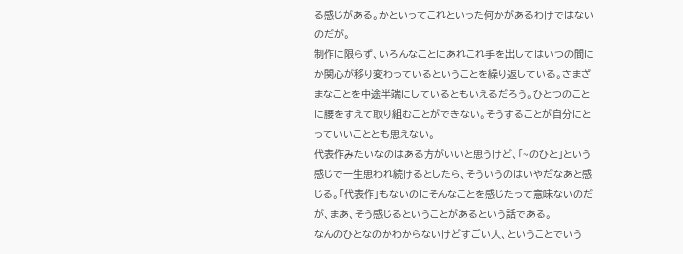る感じがある。かといってこれといった何かがあるわけではないのだが。
制作に限らず、いろんなことにあれこれ手を出してはいつの間にか関心が移り変わっているということを繰り返している。さまざまなことを中途半端にしているともいえるだろう。ひとつのことに腰をすえて取り組むことができない。そうすることが自分にとっていいこととも思えない。
代表作みたいなのはある方がいいと思うけど、「~のひと」という感じで一生思われ続けるとしたら、そういうのはいやだなあと感じる。「代表作」もないのにそんなことを感じたって意味ないのだが、まあ、そう感じるということがあるという話である。
なんのひとなのかわからないけどすごい人、ということでいう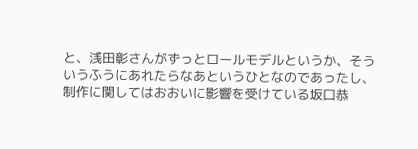と、浅田彰さんがずっとロールモデルというか、そういうふうにあれたらなあというひとなのであったし、制作に関してはおおいに影響を受けている坂口恭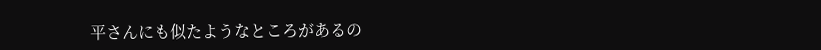平さんにも似たようなところがあるの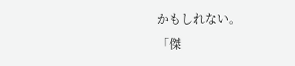かもしれない。
「傑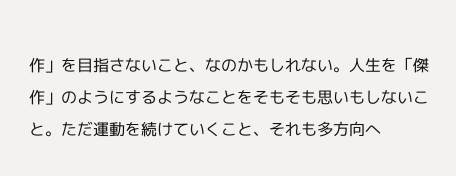作」を目指さないこと、なのかもしれない。人生を「傑作」のようにするようなことをそもそも思いもしないこと。ただ運動を続けていくこと、それも多方向へ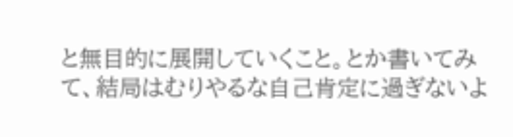と無目的に展開していくこと。とか書いてみて、結局はむりやるな自己肯定に過ぎないよ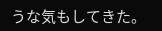うな気もしてきた。